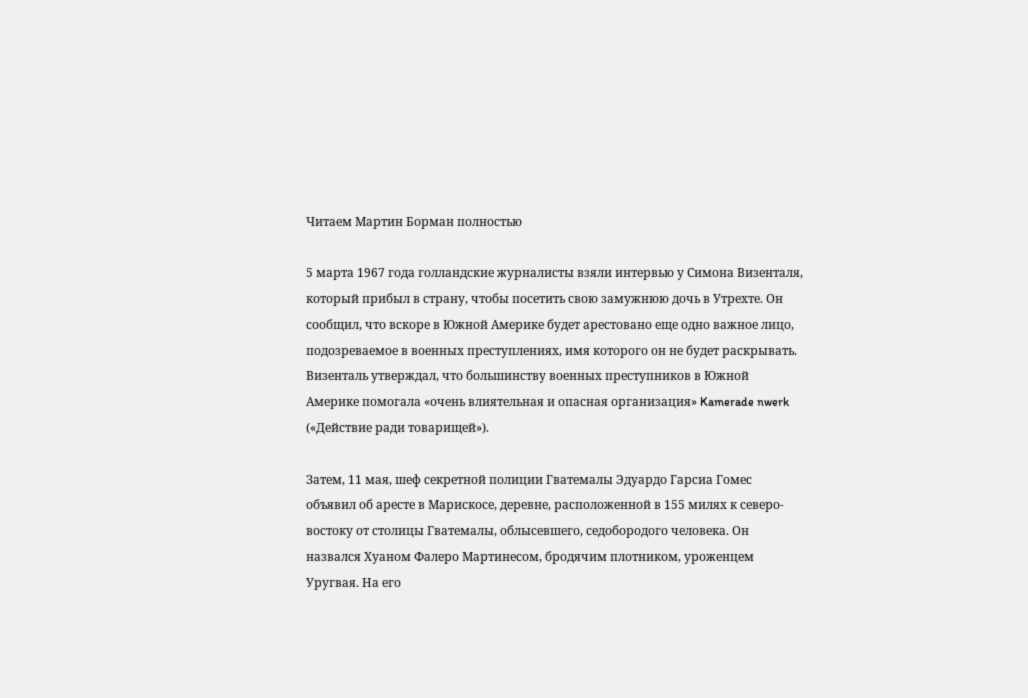Читаем Мартин Борман полностью

5 марта 1967 года голландские журналисты взяли интервью у Симона Визенталя, который прибыл в страну, чтобы посетить свою замужнюю дочь в Утрехте. Он сообщил, что вскоре в Южной Америке будет арестовано еще одно важное лицо, подозреваемое в военных преступлениях, имя которого он не будет раскрывать. Визенталь утверждал, что большинству военных преступников в Южной Америке помогала «очень влиятельная и опасная организация» Kamerade nwerk («Действие ради товарищей»).

Затем, 11 мая, шеф секретной полиции Гватемалы Эдуардо Гарсиа Гомес объявил об аресте в Марискосе, деревне, расположенной в 155 милях к северо-востоку от столицы Гватемалы, облысевшего, седобородого человека. Он назвался Хуаном Фалеро Мартинесом, бродячим плотником, уроженцем Уругвая. На его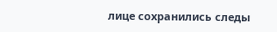лице сохранились следы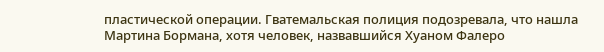пластической операции. Гватемальская полиция подозревала, что нашла Мартина Бормана, хотя человек, назвавшийся Хуаном Фалеро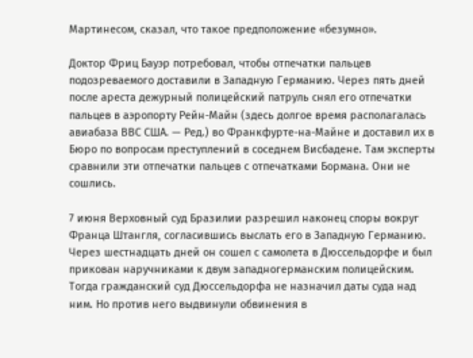Мартинесом, сказал, что такое предположение «безумно».

Доктор Фриц Бауэр потребовал, чтобы отпечатки пальцев подозреваемого доставили в Западную Германию. Через пять дней после ареста дежурный полицейский патруль снял его отпечатки пальцев в аэропорту Рейн-Майн (здесь долгое время располагалась авиабаза ВВС США. — Ред.) во Франкфурте-на-Майне и доставил их в Бюро по вопросам преступлений в соседнем Висбадене. Там эксперты сравнили эти отпечатки пальцев с отпечатками Бормана. Они не сошлись.

7 июня Верховный суд Бразилии разрешил наконец споры вокруг Франца Штангля, согласившись выслать его в Западную Германию. Через шестнадцать дней он сошел с самолета в Дюссельдорфе и был прикован наручниками к двум западногерманским полицейским. Тогда гражданский суд Дюссельдорфа не назначил даты суда над ним. Но против него выдвинули обвинения в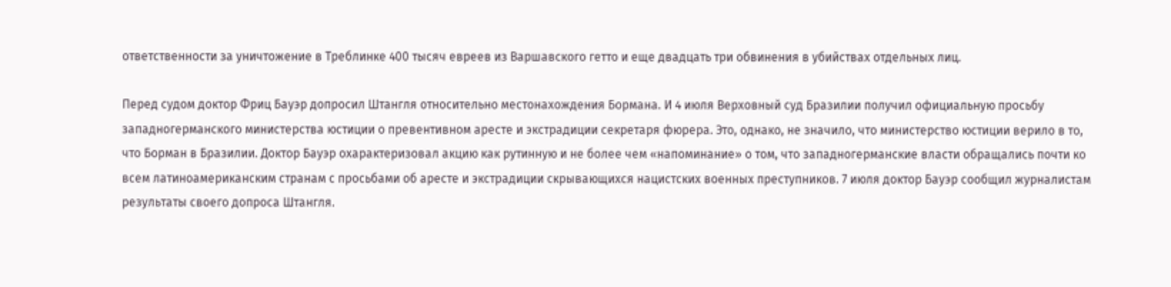ответственности за уничтожение в Треблинке 400 тысяч евреев из Варшавского гетто и еще двадцать три обвинения в убийствах отдельных лиц.

Перед судом доктор Фриц Бауэр допросил Штангля относительно местонахождения Бормана. И 4 июля Верховный суд Бразилии получил официальную просьбу западногерманского министерства юстиции о превентивном аресте и экстрадиции секретаря фюрера. Это, однако, не значило, что министерство юстиции верило в то, что Борман в Бразилии. Доктор Бауэр охарактеризовал акцию как рутинную и не более чем «напоминание» о том, что западногерманские власти обращались почти ко всем латиноамериканским странам с просьбами об аресте и экстрадиции скрывающихся нацистских военных преступников. 7 июля доктор Бауэр сообщил журналистам результаты своего допроса Штангля.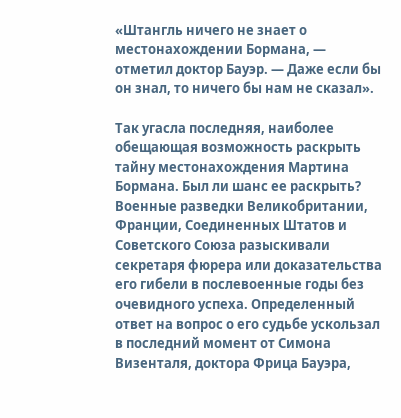«Штангль ничего не знает о местонахождении Бормана, — отметил доктор Бауэр. — Даже если бы он знал, то ничего бы нам не сказал».

Так угасла последняя, наиболее обещающая возможность раскрыть тайну местонахождения Мартина Бормана. Был ли шанс ее раскрыть? Военные разведки Великобритании, Франции, Соединенных Штатов и Советского Союза разыскивали секретаря фюрера или доказательства его гибели в послевоенные годы без очевидного успеха. Определенный ответ на вопрос о его судьбе ускользал в последний момент от Симона Визенталя, доктора Фрица Бауэра,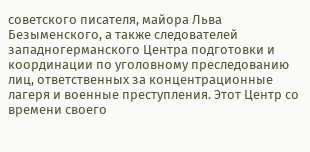советского писателя, майора Льва Безыменского, а также следователей западногерманского Центра подготовки и координации по уголовному преследованию лиц, ответственных за концентрационные лагеря и военные преступления. Этот Центр со времени своего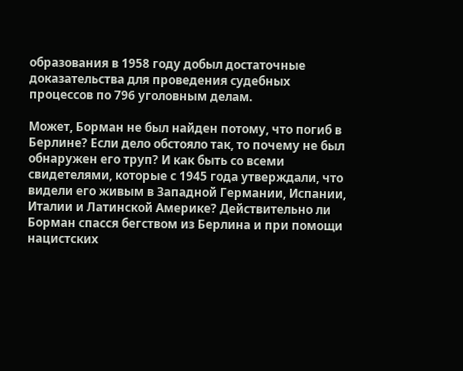образования в 1958 году добыл достаточные доказательства для проведения судебных процессов по 796 уголовным делам.

Может, Борман не был найден потому, что погиб в Берлине? Если дело обстояло так, то почему не был обнаружен его труп? И как быть со всеми свидетелями, которые с 1945 года утверждали, что видели его живым в Западной Германии, Испании, Италии и Латинской Америке? Действительно ли Борман спасся бегством из Берлина и при помощи нацистских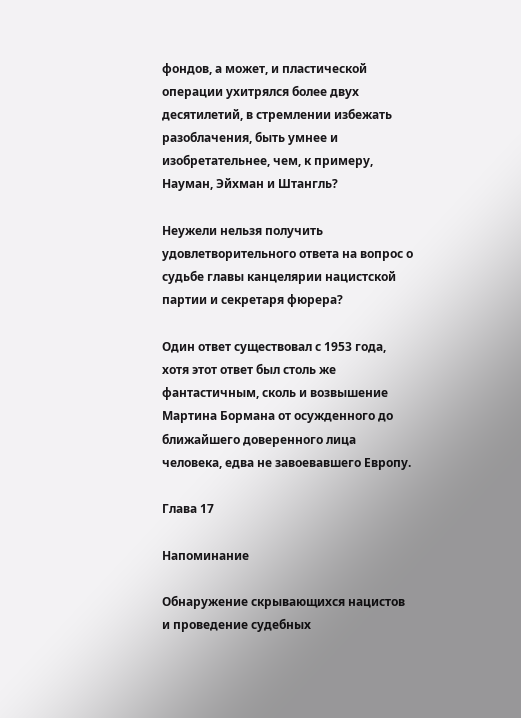фондов, а может, и пластической операции ухитрялся более двух десятилетий, в стремлении избежать разоблачения, быть умнее и изобретательнее, чем, к примеру, Науман, Эйхман и Штангль?

Неужели нельзя получить удовлетворительного ответа на вопрос о судьбе главы канцелярии нацистской партии и секретаря фюрера?

Один ответ существовал с 1953 года, хотя этот ответ был столь же фантастичным, сколь и возвышение Мартина Бормана от осужденного до ближайшего доверенного лица человека, едва не завоевавшего Европу.

Глава 17

Напоминание

Обнаружение скрывающихся нацистов и проведение судебных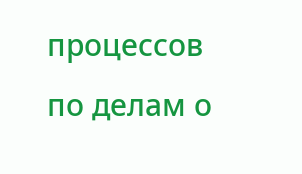процессов по делам о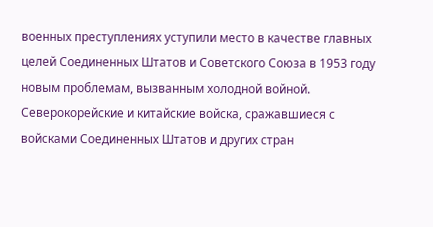военных преступлениях уступили место в качестве главных целей Соединенных Штатов и Советского Союза в 1953 году новым проблемам, вызванным холодной войной. Северокорейские и китайские войска, сражавшиеся с войсками Соединенных Штатов и других стран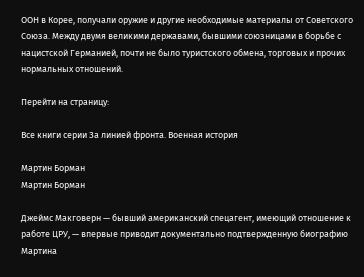ООН в Корее, получали оружие и другие необходимые материалы от Советского Союза. Между двумя великими державами, бывшими союзницами в борьбе с нацистской Германией, почти не было туристского обмена, торговых и прочих нормальных отношений.

Перейти на страницу:

Все книги серии За линией фронта. Военная история

Мартин Борман
Мартин Борман

Джеймс Макговерн — бывший американский спецагент, имеющий отношение к работе ЦРУ, — впервые приводит документально подтвержденную биографию Мартина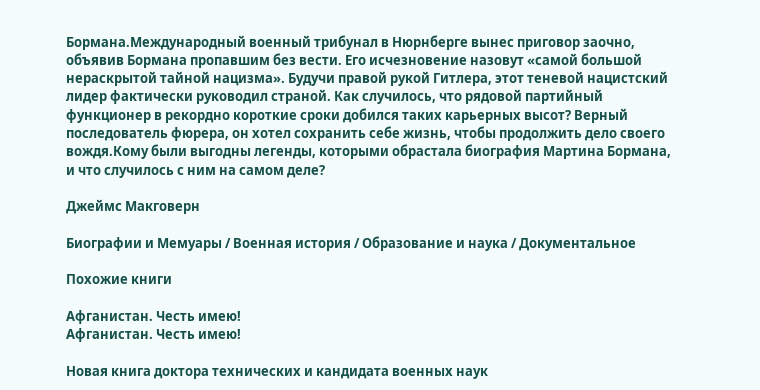Бормана.Международный военный трибунал в Нюрнберге вынес приговор заочно, объявив Бормана пропавшим без вести. Его исчезновение назовут «самой большой нераскрытой тайной нацизма». Будучи правой рукой Гитлера, этот теневой нацистский лидер фактически руководил страной. Как случилось, что рядовой партийный функционер в рекордно короткие сроки добился таких карьерных высот? Верный последователь фюрера, он хотел сохранить себе жизнь, чтобы продолжить дело своего вождя.Кому были выгодны легенды, которыми обрастала биография Мартина Бормана, и что случилось с ним на самом деле?

Джеймс Макговерн

Биографии и Мемуары / Военная история / Образование и наука / Документальное

Похожие книги

Афганистан. Честь имею!
Афганистан. Честь имею!

Новая книга доктора технических и кандидата военных наук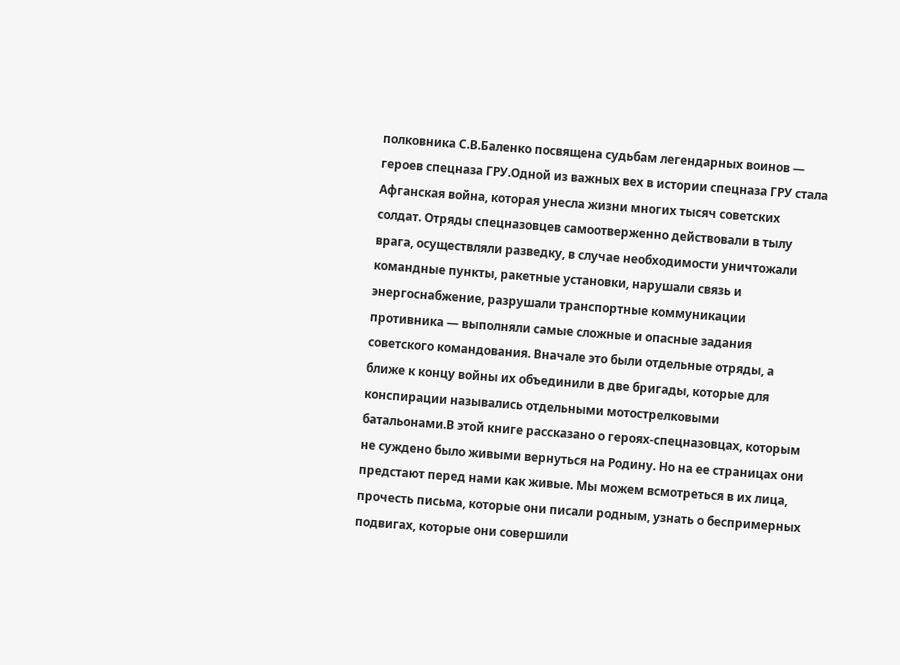полковника С.В.Баленко посвящена судьбам легендарных воинов — героев спецназа ГРУ.Одной из важных вех в истории спецназа ГРУ стала Афганская война, которая унесла жизни многих тысяч советских солдат. Отряды спецназовцев самоотверженно действовали в тылу врага, осуществляли разведку, в случае необходимости уничтожали командные пункты, ракетные установки, нарушали связь и энергоснабжение, разрушали транспортные коммуникации противника — выполняли самые сложные и опасные задания советского командования. Вначале это были отдельные отряды, а ближе к концу войны их объединили в две бригады, которые для конспирации назывались отдельными мотострелковыми батальонами.В этой книге рассказано о героях‑спецназовцах, которым не суждено было живыми вернуться на Родину. Но на ее страницах они предстают перед нами как живые. Мы можем всмотреться в их лица, прочесть письма, которые они писали родным, узнать о беспримерных подвигах, которые они совершили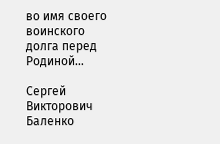во имя своего воинского долга перед Родиной…

Сергей Викторович Баленко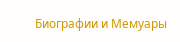Биографии и Мемуары